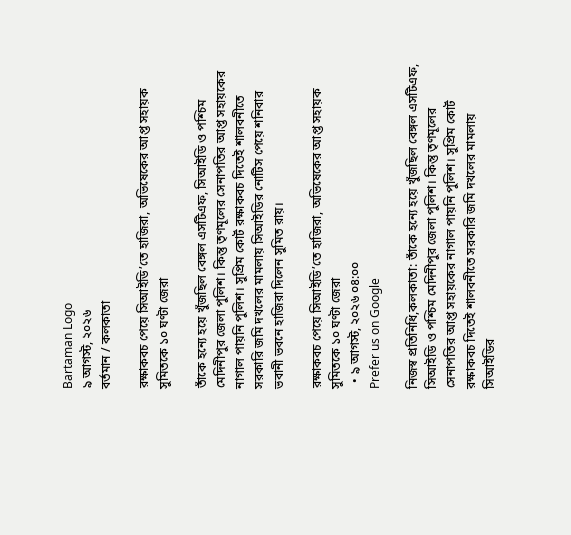Bartaman Logo
৯ আগস্ট, ২০২৬
বর্তমান / কলকাতা

রক্ষাকবচ পেয়ে সিআইডি’তে হাজিরা, অভিষেকের আপ্ত সহায়ক সুমিতকে ১০ ঘণ্টা জেরা

তাঁকে হন্যে হয়ে খুঁজছিল বেঙ্গল এসটিএফ, সিআইডি ও পশ্চিম মেদিনীপুর জেলা পুলিশ। কিন্তু তৃণমূলের সেনাপতির আপ্ত সহায়কের নাগাল পায়নি পুলিশ। সুপ্রিম কোর্ট রক্ষাকবচ দিতেই শালবনীতে সরকারি জমি দখলের মামলায় সিআইডির নোটিস পেয়ে শনিবার ভবানী ভবনে হাজিরা দিলেন সুমিত রায়।

রক্ষাকবচ পেয়ে সিআইডি’তে হাজিরা, অভিষেকের আপ্ত সহায়ক সুমিতকে ১০ ঘণ্টা জেরা
  • ৯ আগস্ট, ২০২৬ ০৪:০০
Prefer us on Google

নিজস্ব প্রতিনিধি,কলকাতা: তাঁকে হন্যে হয়ে খুঁজছিল বেঙ্গল এসটিএফ, সিআইডি ও পশ্চিম মেদিনীপুর জেলা পুলিশ। কিন্তু তৃণমূলের সেনাপতির আপ্ত সহায়কের নাগাল পায়নি পুলিশ। সুপ্রিম কোর্ট রক্ষাকবচ দিতেই শালবনীতে সরকারি জমি দখলের মামলায় সিআইডির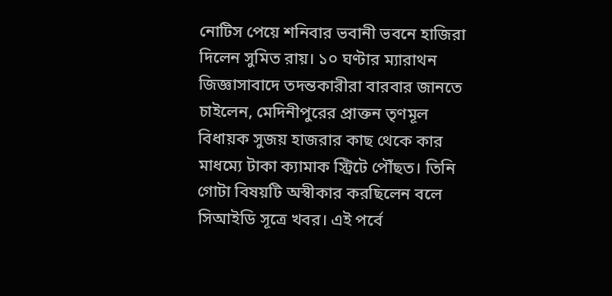নোটিস পেয়ে শনিবার ভবানী ভবনে হাজিরা দিলেন সুমিত রায়। ১০ ঘণ্টার ম্যারাথন জিজ্ঞাসাবাদে তদন্তকারীরা বারবার জানতে চাইলেন, মেদিনীপুরের প্রাক্তন তৃণমূল বিধায়ক সুজয় হাজরার কাছ থেকে কার মাধম্যে টাকা ক্যামাক স্ট্রিটে পৌঁছত। তিনি গোটা বিষয়টি অস্বীকার করছিলেন বলে সিআইডি সূত্রে খবর। এই পর্বে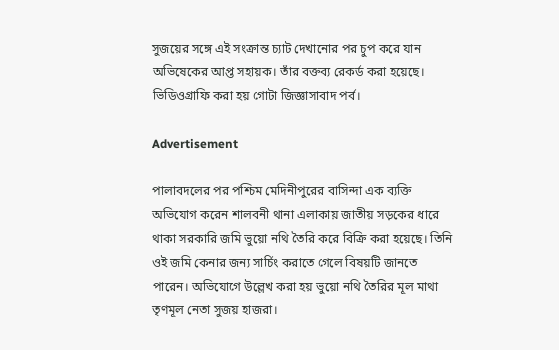সুজয়ের সঙ্গে এই সংক্রান্ত চ্যাট দেখানোর পর চুপ করে যান অভিষেকের আপ্ত সহায়ক। তাঁর বক্তব্য রেকর্ড করা হয়েছে। ভিডিওগ্রাফি করা হয় গোটা জিজ্ঞাসাবাদ পর্ব।

Advertisement

পালাবদলের পর পশ্চিম মেদিনীপুরের বাসিন্দা এক ব্যক্তি অভিযোগ করেন শালবনী থানা এলাকায় জাতীয় সড়কের ধারে থাকা সরকারি জমি ভুয়ো নথি তৈরি করে বিক্রি করা হয়েছে। তিনি ওই জমি কেনার জন্য সার্চিং করাতে গেলে বিষয়টি জানতে পারেন। অভিযোগে উল্লেখ করা হয় ভুয়ো নথি তৈরির মূল মাথা তৃণমূল নেতা সুজয় হাজরা।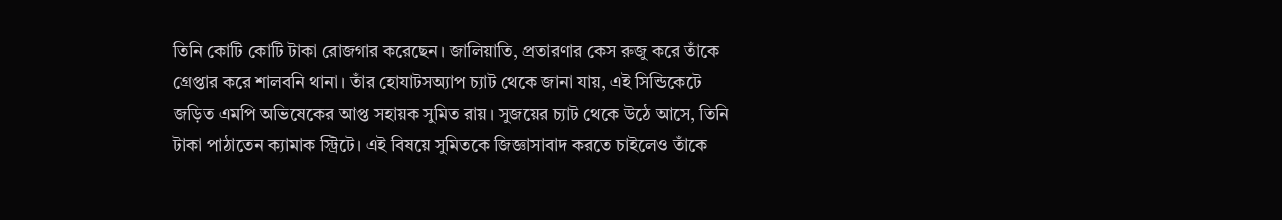তিনি কোটি কোটি টাকা রোজগার করেছেন। জালিয়াতি, প্রতারণার কেস রুজু করে তাঁকে গ্রেপ্তার করে শালবনি থানা। তাঁর হোযাটসঅ্যাপ চ্যাট থেকে জানা যায়, এই সিন্ডিকেটে জড়িত এমপি অভিষেকের আপ্ত সহায়ক সুমিত রায়। সুজয়ের চ্যাট থেকে উঠে আসে, তিনি টাকা পাঠাতেন ক্যামাক স্ট্রিটে। এই বিষয়ে সুমিতকে জিজ্ঞাসাবাদ করতে চাইলেও তাঁকে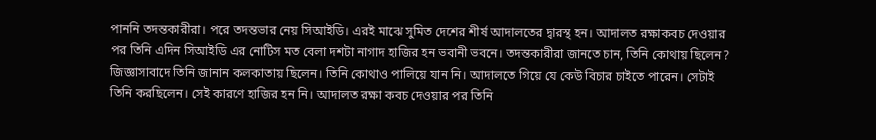পাননি তদন্তকারীরা। পরে তদন্তভার নেয় সিআইডি। এরই মাঝে সুমিত দেশের শীর্ষ আদালতের দ্বারস্থ হন। আদালত রক্ষাকবচ দেওয়ার পর তিনি এদিন সিআইডি এর নোটিস মত বেলা দশটা নাগাদ হাজির হন ভবানী ভবনে। তদন্তকারীরা জানতে চান, তিনি কোথায় ছিলেন? জিজ্ঞাসাবাদে তিনি জানান কলকাতায় ছিলেন। তিনি কোথাও পালিয়ে যান নি। আদালতে গিয়ে যে কেউ বিচার চাইতে পারেন। সেটাই তিনি করছিলেন। সেই কারণে হাজির হন নি। আদালত রক্ষা কবচ দেওয়ার পর তিনি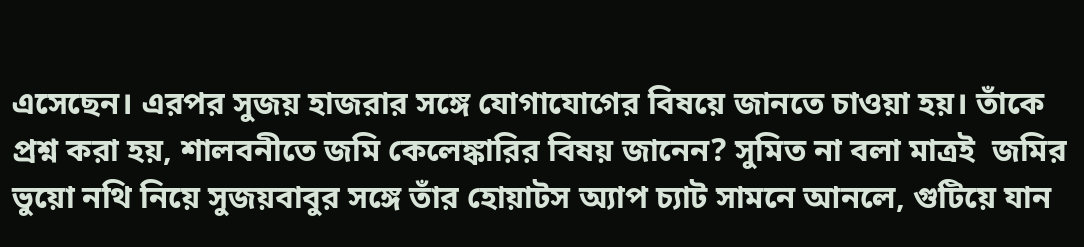এসেছেন। এরপর সুজয় হাজরার সঙ্গে যোগাযোগের বিষয়ে জানতে চাওয়া হয়। তাঁকে  প্রশ্ন করা হয়, শালবনীতে জমি কেলেঙ্কারির বিষয় জানেন? সুমিত না বলা মাত্রই  জমির ভুয়ো নথি নিয়ে সুজয়বাবুর সঙ্গে তাঁর হোয়াটস অ্যাপ চ্যাট সামনে আনলে, গুটিয়ে যান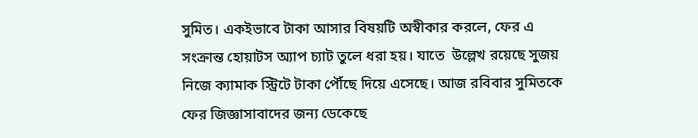সুমিত। একইভাবে টাকা আসার বিষয়টি অস্বীকার করলে, ফের এ সংক্রান্ত হোয়াটস অ্যাপ চ্যাট তুলে ধরা হয়। যাতে  উল্লেখ রয়েছে সুজয় নিজে ক্যামাক স্ট্রিটে টাকা পৌঁছে দিয়ে এসেছে। আজ রবিবার সুমিতকে ফের জিজ্ঞাসাবাদের জন্য ডেকেছে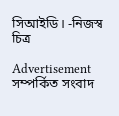সিআইডি। -নিজস্ব চিত্র

Advertisement
সম্পর্কিত সংবাদ